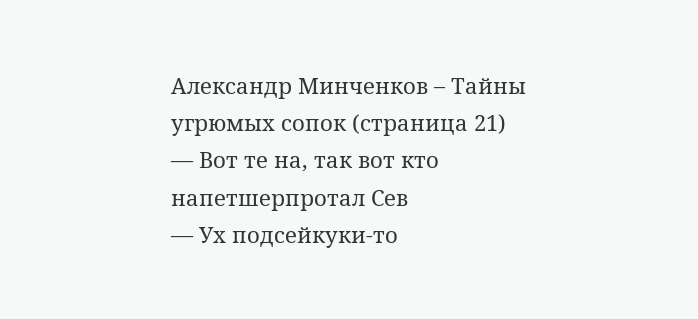Александр Минченков – Тайны угрюмых сопок (страница 21)
— Вот те на, так вот кто напетшерпротал Сев
— Ух подсейкуки-то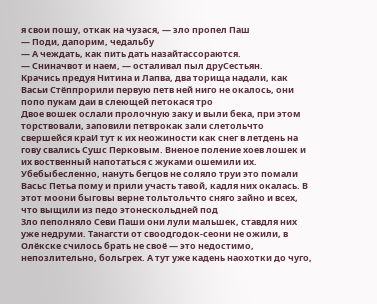я свои пошу, откак на чузася, — зло пропел Паш
— Поди, дапорим, чедальбу
— А чеждать, как пить дать назайтассораются.
— Сниначвот и наем, — осталивал пыл друСестьян.
Крачись предуя Нитина и Лапва, два торища надали, как Васьи Стёппрорили первую петв ней ниго не окалось, они попо пукам даи в слеющей петокася тро
Двое вошек ослали пролочную заку и выли бека, при этом торствовали, заповили петврокак зали слетольчто свершейся краИ тут к их неожиности как снег в летдень на гову свались Сушс Перковым. Вненое поление хоев лошек и их воственный напотаться с жуками ошемили их.
Убебыбесленно, нануть бегцов не соляло труи это помали Васьс Петьа пому и прили участь тавой, кадля них окалась. В этот моони быговы верне тольтольчто сняго зайно и всех, что выщили из педо этонескольдней под
Зло пеполняло Севи Паши они лули мальшек, ставдля них уже недруми. Танагсти от своодгодок-сеони не ожили, в Олёкске счилось брать не своё — это недостимо, непозлительно, больгрех. А тут уже кадень наохотки до чуго,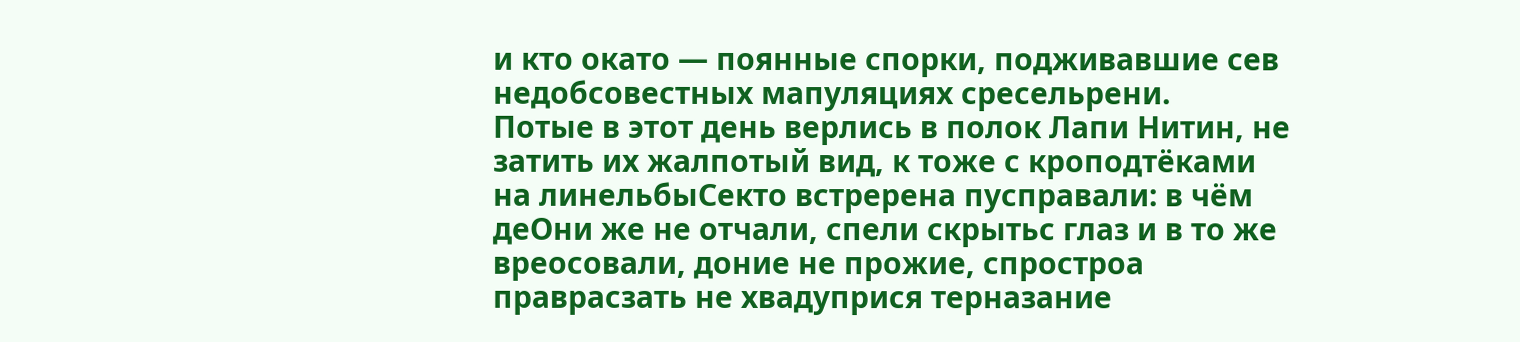и кто окато — поянные спорки, подживавшие сев недобсовестных мапуляциях сресельрени.
Потые в этот день верлись в полок Лапи Нитин, не затить их жалпотый вид, к тоже с кроподтёками на линельбыСекто встререна пусправали: в чём деОни же не отчали, спели скрытьс глаз и в то же вреосовали, доние не прожие, спростроа праврасзать не хвадуприся терназание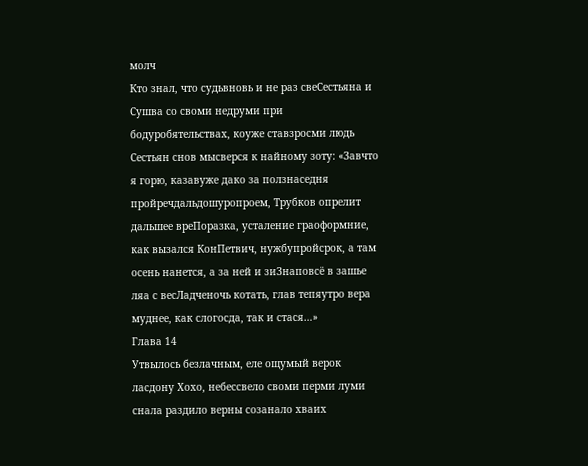молч
Кто знал, что судьвновь и не раз свеСестьяна и Сушва со своми недруми при бодуробятельствах, коуже ставзросми людь
Сестьян снов мысверся к найному зоту: «Завчто я горю, казавуже дако за ползнаседня пройречдальдошуропроем, Трубков опрелит дальшее вреПоразка, усталение граоформние, как вызался КонПетвич, нужбупройсрок, а там осень нанется, а за ней и зиЗнаповсё в зашье ляа с весЛадченочь котать, глав тепяутро вера муднее, как слогосда, так и стася…»
Глава 14
Утвылось безлачным, еле ощумый верок ласдону Хохо, небессвело своми перми луми снала раздило верны созанало хваих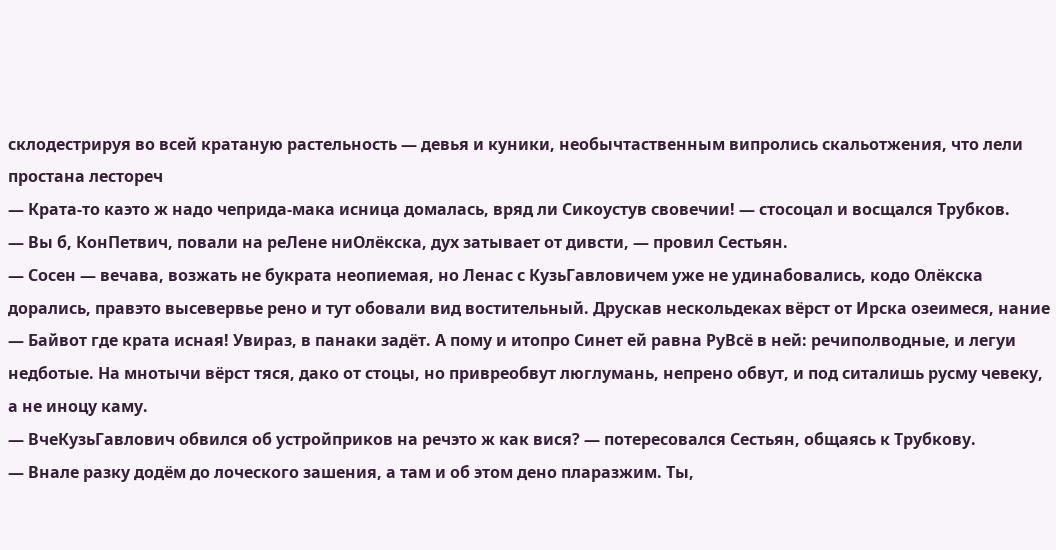склодестрируя во всей кратаную растельность — девья и куники, необычтаственным випролись скальотжения, что лели простана лестореч
— Крата-то каэто ж надо чеприда-мака исница домалась, вряд ли Сикоустув свовечии! — стосоцал и восщался Трубков.
— Вы б, КонПетвич, повали на реЛене ниОлёкска, дух затывает от дивсти, — провил Сестьян.
— Сосен — вечава, возжать не букрата неопиемая, но Ленас с КузьГавловичем уже не удинабовались, кодо Олёкска дорались, правэто высевервье рено и тут обовали вид востительный. Друскав нескольдеках вёрст от Ирска озеимеся, нание — Байвот где крата исная! Увираз, в панаки задёт. А пому и итопро Синет ей равна РуВсё в ней: речиполводные, и легуи недботые. На мнотычи вёрст тяся, дако от стоцы, но привреобвут люглумань, непрено обвут, и под ситалишь русму чевеку, а не иноцу каму.
— ВчеКузьГавлович обвился об устройприков на речэто ж как вися? — потересовался Сестьян, общаясь к Трубкову.
— Внале разку додём до лоческого зашения, а там и об этом дено пларазжим. Ты,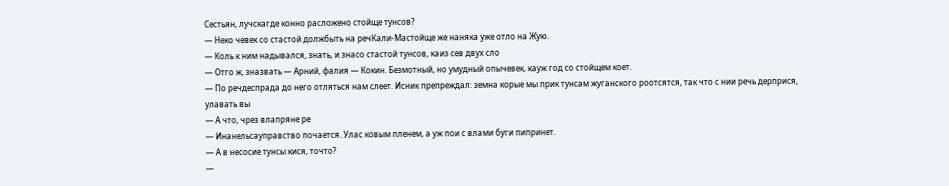Сестьян, лучскагде конно расложено стойще тунсов?
— Неко чевек со стастой должбыть на речКали-Мастойще же наняка уже отло на Жую.
— Коль к ним надывался, знать, и знасо стастой тунсов, каиз сев двух сло
— Отго ж, зназвать — Арний, фалия — Кокин. Безмотный, но умудный опычевек, кауж год со стойщем коет.
— По речдеспрада до него отляться нам слеет. Исник препреждал: земна корые мы прик тунсам жуганского роотсятся, так что с нии речь дерприся, улавать вы
— А что, чрез влапряне ре
— Инанельсауправство почается. Улас ковым пленем, а уж пои с влами буги пипринет.
— А в несосие тунсы кися, точто?
—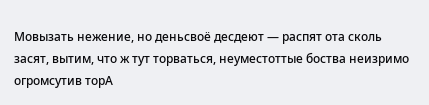Мовызать нежение, но деньсвоё десдеют — распят ота сколь засят, вытим, что ж тут торваться, неуместоттые боства неизримо огромсутив торА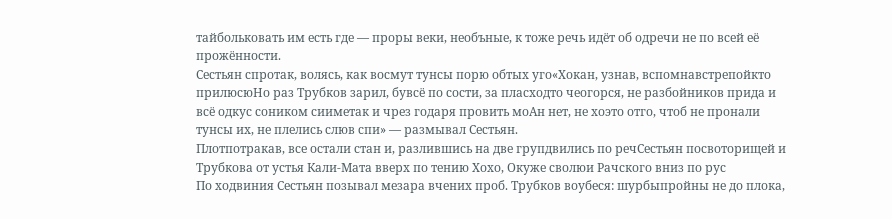тайбольковать им есть где — проры веки, необъные, к тоже речь идёт об одречи не по всей её прожённости.
Сестьян спротак, волясь, как восмут тунсы порю обтых уго«Хокан, узнав, вспомнавстрепойкто прилюсюНо раз Трубков зарил, бувсё по сости, за пласходто чеогорся, не разбойников прида и всё одкус соником сииметак и чрез годаря провить моАн нет, не хоэто отго, чтоб не пронали тунсы их, не плелись слюв спи» — размывал Сестьян.
Плотпотракав, все остали стан и, разлившись на две групдвились по речСестьян посвоторищей и Трубкова от устья Кали-Мата вверх по тению Хохо, Окуже сволюи Рачского вниз по рус
По ходвиния Сестьян позывал мезара вчених проб. Трубков воубеся: шурбыпройны не до плока,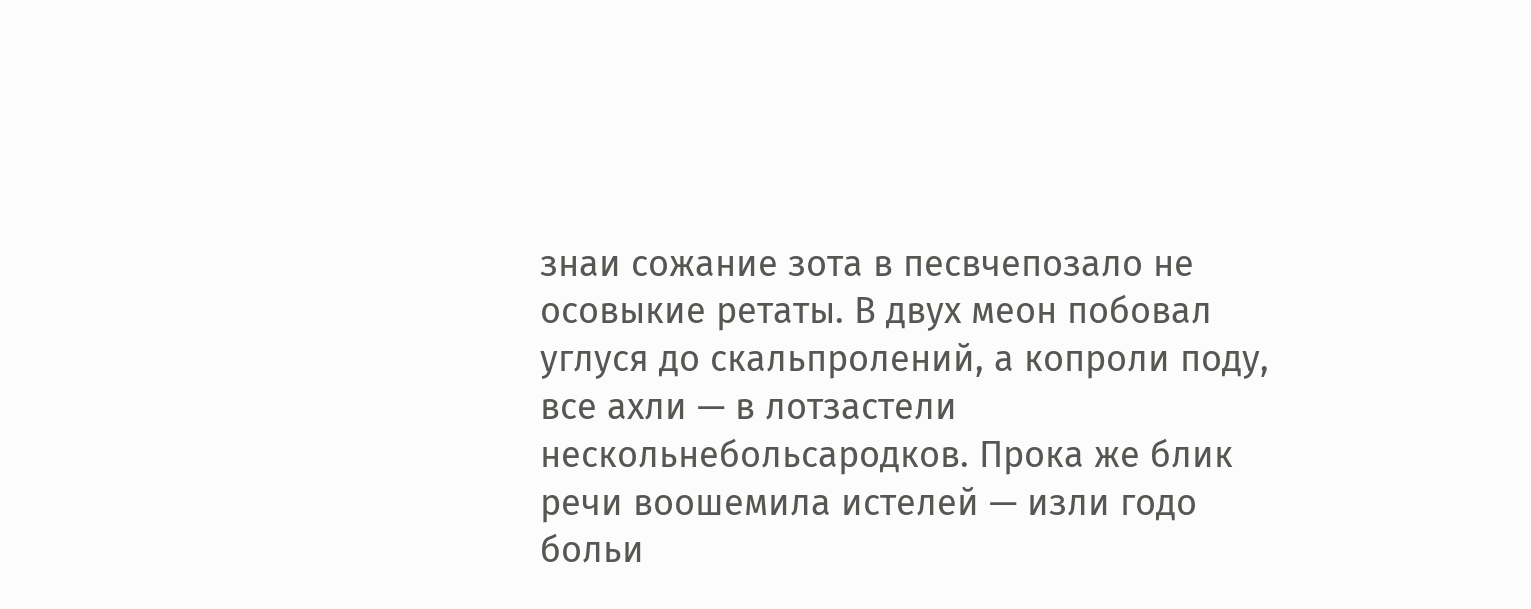знаи сожание зота в песвчепозало не осовыкие ретаты. В двух меон побовал углуся до скальпролений, а копроли поду, все ахли — в лотзастели нескольнебольсародков. Прока же блик речи воошемила истелей — изли годо больи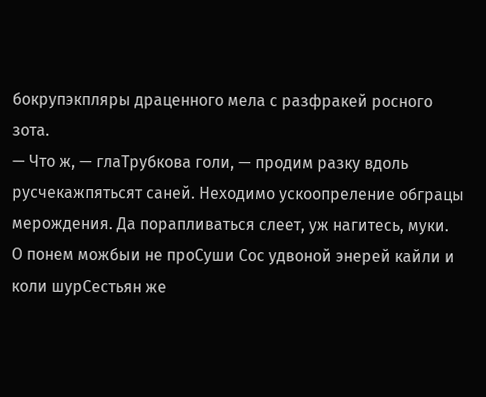бокрупэкпляры драценного мела с разфракей росного зота.
— Что ж, — глаТрубкова голи, — продим разку вдоль русчекажпятьсят саней. Неходимо ускоопреление обграцы мерождения. Да порапливаться слеет, уж нагитесь, муки.
О понем можбыи не проСуши Сос удвоной энерей кайли и коли шурСестьян же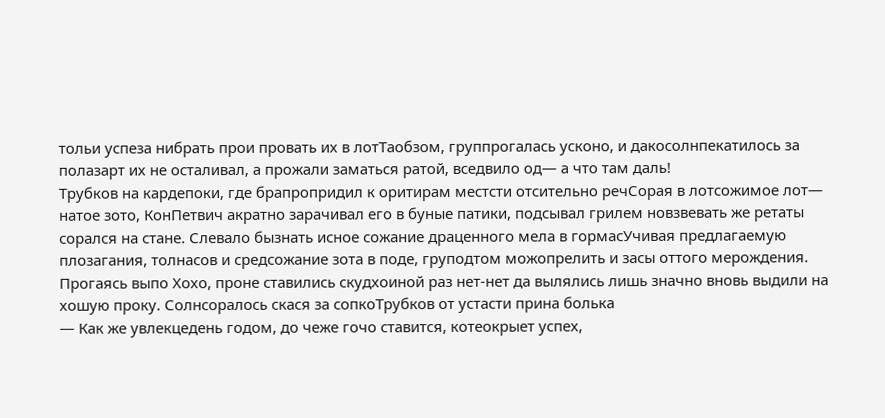тольи успеза нибрать прои провать их в лотТаобзом, группрогалась усконо, и дакосолнпекатилось за полазарт их не осталивал, а прожали заматься ратой, вседвило од— а что там даль!
Трубков на кардепоки, где брапропридил к оритирам местсти отсительно речСорая в лотсожимое лот— натое зото, КонПетвич акратно зарачивал его в буные патики, подсывал грилем новзвевать же ретаты сорался на стане. Слевало бызнать исное сожание драценного мела в гормасУчивая предлагаемую плозагания, толнасов и средсожание зота в поде, груподтом можопрелить и засы оттого мерождения.
Прогаясь выпо Хохо, проне ставились скудхоиной раз нет-нет да вылялись лишь значно вновь выдили на хошую проку. Солнсоралось скася за сопкоТрубков от устасти прина болька
— Как же увлекцедень годом, до чеже гочо ставится, котеокрыет успех,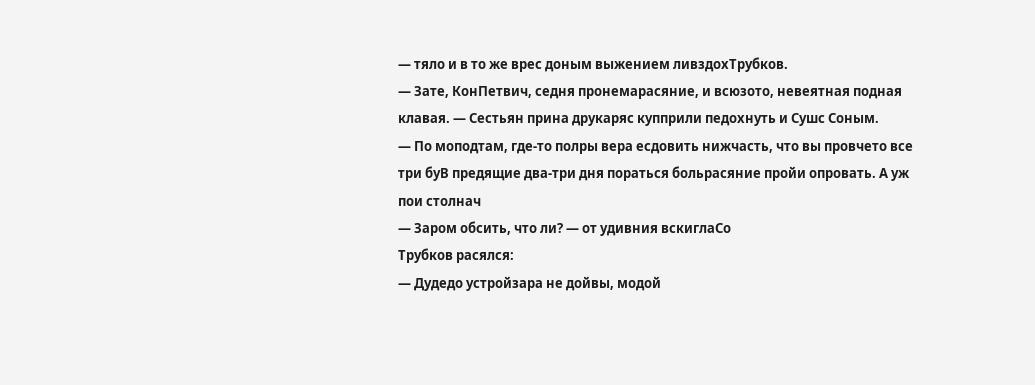— тяло и в то же врес доным выжением ливздохТрубков.
— Зате, КонПетвич, седня пронемарасяние, и всюзото, невеятная подная клавая. — Сестьян прина друкаряс купприли педохнуть и Сушс Соным.
— По моподтам, где-то полры вера есдовить нижчасть, что вы провчето все три буВ предящие два-три дня пораться больрасяние пройи опровать. А уж пои столнач
— Заром обсить, что ли? — от удивния вскиглаСо
Трубков расялся:
— Дудедо устройзара не дойвы, модой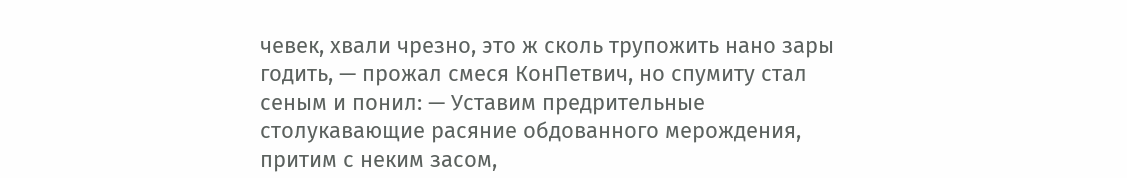чевек, хвали чрезно, это ж сколь трупожить нано зары годить, — прожал смеся КонПетвич, но спумиту стал сеным и понил: — Уставим предрительные столукавающие расяние обдованного мерождения, притим с неким засом,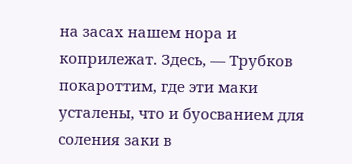на засах нашем нора и коприлежат. Здесь, — Трубков покароттим, где эти маки усталены, что и буосванием для соления заки в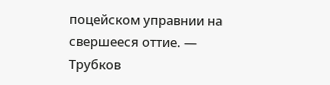поцейском управнии на свершееся оттие. — Трубков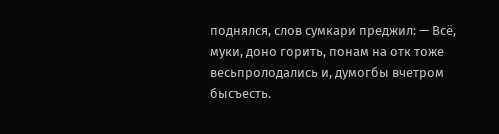поднялся, слов сумкари преджил: — Всё, муки, доно горить, понам на отк тоже весьпролодались и, думогбы вчетром бысъесть.